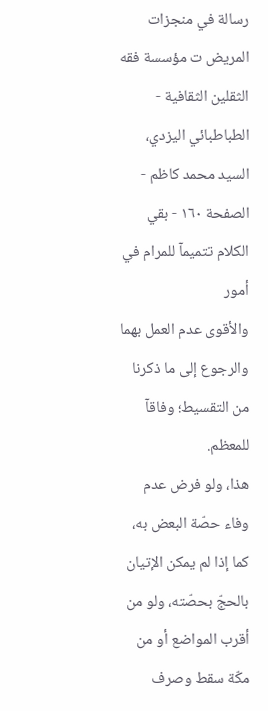رسالة في منجزات المريض ت مؤسسة فقه الثقلين الثقافية - الطباطبائي اليزدي، السيد محمد كاظم - الصفحة ١٦٠ - بقي الكلام تتميمآ للمرام في أمور
والأقوى عدم العمل بهما والرجوع إلى ما ذكرنا من التقسيط؛ وفاقآ للمعظم.
هذا، ولو فرض عدم وفاء حصّة البعض به، كما إذا لم يمكن الإتيان بالحجّ بحصّته، ولو من أقرب المواضع أو من مكّة سقط وصرف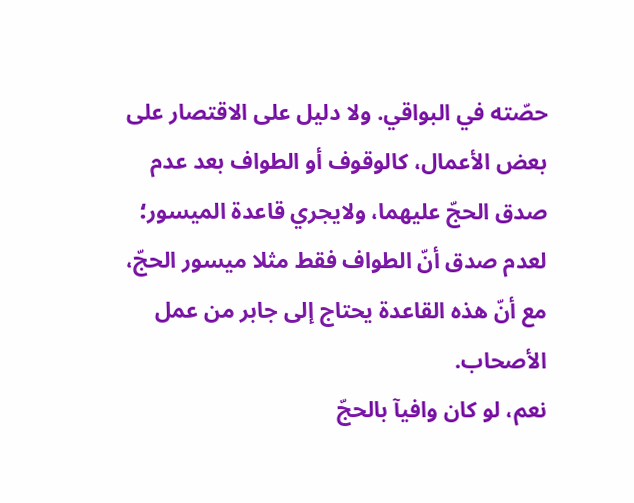حصّته في البواقي. ولا دليل على الاقتصار على بعض الأعمال، كالوقوف أو الطواف بعد عدم صدق الحجّ عليهما، ولايجري قاعدة الميسور؛ لعدم صدق أنّ الطواف فقط مثلا ميسور الحجّ، مع أنّ هذه القاعدة يحتاج إلى جابر من عمل الأصحاب.
نعم، لو كان وافيآ بالحجّ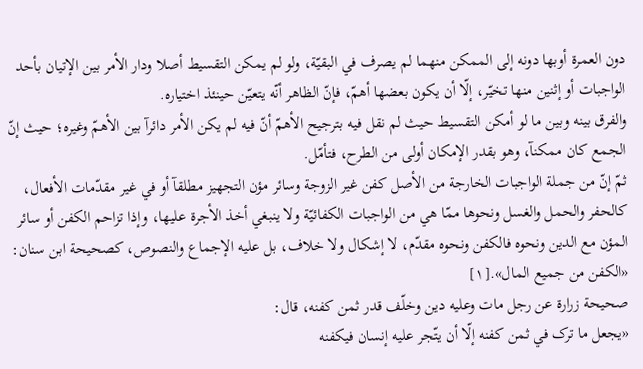دون العمرة أوبها دونه إلى الممكن منهما لم يصرف في البقيّة، ولو لم يمكن التقسيط أصلا ودار الأمر بين الإتيان بأحد الواجبات أو إثنين منها تخيّر، إلّا أن يكون بعضها أهمّ، فإنّ الظاهر أنّه يتعيّن حينئذ اختياره.
والفرق بينه وبين ما لو أمكن التقسيط حيث لم نقل فيه بترجيح الأهمّ أنّ فيه لم يكن الأمر دائرآ بين الأهمّ وغيره؛ حيث إنّ الجمع كان ممكنآ، وهو بقدر الإمكان أولى من الطرح، فتأمّل.
ثمّ إنّ من جملة الواجبات الخارجة من الأصل كفن غير الزوجة وسائر مؤن التجهيز مطلقآ أو في غير مقدّمات الأفعال، كالحفر والحمل والغسل ونحوها ممّا هي من الواجبات الكفائيّة ولا ينبغي أخذ الأجرة عليها، وإذا تزاحم الكفن أو سائر المؤن مع الدين ونحوه فالكفن ونحوه مقدّم، لا إشكال ولا خلاف، بل عليه الإجماع والنصوص، كصحيحة ابن سنان:
«الكفن من جميع المال».[١]
صحيحة زرارة عن رجل مات وعليه دين وخلّف قدر ثمن كفنه، قال:
«يجعل ما ترک في ثمن كفنه إلّا أن يتّجر عليه إنسان فيكفنه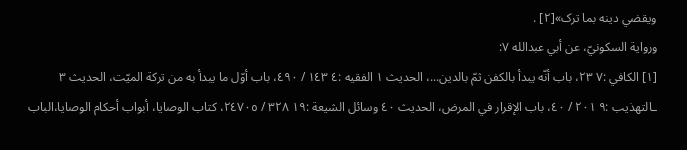ويقضي دينه بما ترک»[٢] .
ورواية السكونيّ، عن أبي عبدالله ٧:
[١] الكافي :٧ ٢٣، باب أنّه يبدأ بالكفن ثمّ بالدين...، الحديث ١ الفقيه :٤ ١٤٣ / ٤٩٠، باب أوّل ما يبدأ به من تركة الميّت، الحديث ٣ ـالتهذيب :٩ ٢٠١ / ٤٠، باب الإقرار في المرض، الحديث ٤٠ وسائل الشيعة :١٩ ٣٢٨ / ٢٤٧٠٥، كتاب الوصايا، أبواب أحكام الوصايا،الباب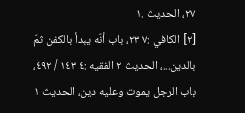٢٧، الحديث .١
[٢] الكافي :٧ ٢٣، باب أنّه يبدأ بالكفن ثمّ بالدين...، الحديث ٢ الفقيه :٤ ١٤٣ / ٤٩٢، باب الرجل يموت وعليه دين، الحديث ١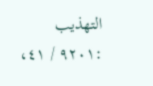التهذيب :٩٢٠١ / ٤١،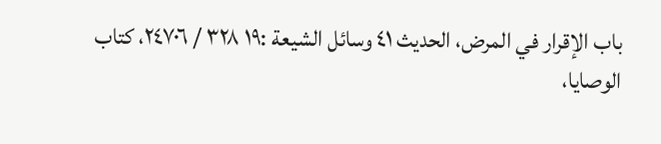باب الإقرار في المرض، الحديث ٤١ وسائل الشيعة :١٩ ٣٢٨ / ٢٤٧٠٦، كتاب الوصايا،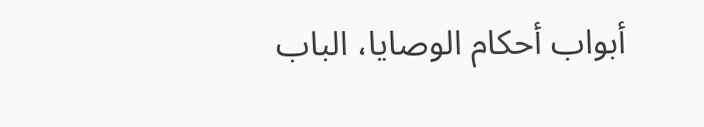أبواب أحكام الوصايا، الباب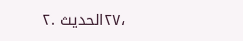،٢٧الحديث .٢